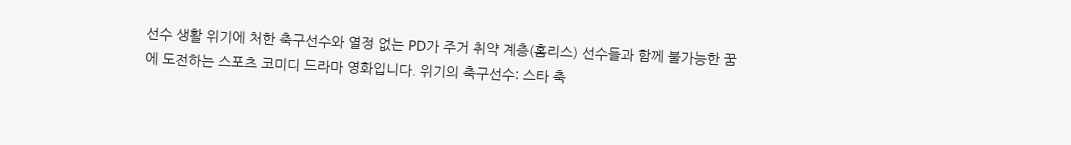선수 생활 위기에 처한 축구선수와 열정 없는 PD가 주거 취약 계층(홈리스) 선수들과 함께 불가능한 꿈에 도전하는 스포츠 코미디 드라마 영화입니다. 위기의 축구선수: 스타 축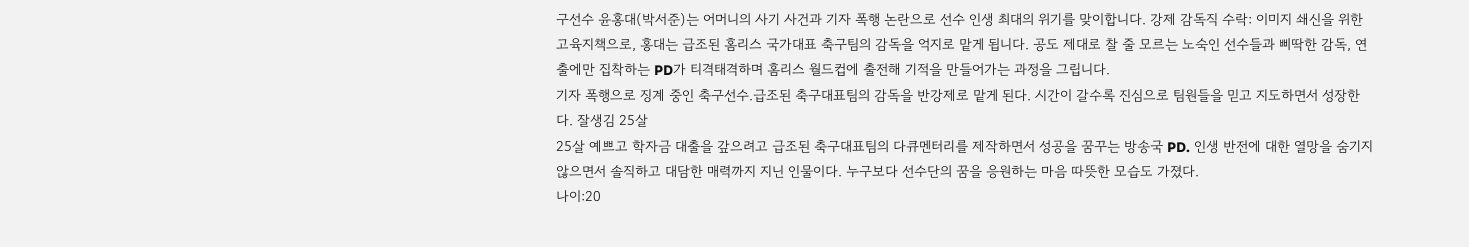구선수 윤홍대(박서준)는 어머니의 사기 사건과 기자 폭행 논란으로 선수 인생 최대의 위기를 맞이합니다. 강제 감독직 수락: 이미지 쇄신을 위한 고육지책으로, 홍대는 급조된 홈리스 국가대표 축구팀의 감독을 억지로 맡게 됩니다. 공도 제대로 찰 줄 모르는 노숙인 선수들과 삐딱한 감독, 연출에만 집착하는 PD가 티격태격하며 홈리스 월드컵에 출전해 기적을 만들어가는 과정을 그립니다.
기자 폭행으로 징계 중인 축구선수.급조된 축구대표팀의 감독을 반강제로 맡게 된다. 시간이 갈수록 진심으로 팀원들을 믿고 지도하면서 성장한다. 잘생김 25살
25살 예쁘고 학자금 대출을 갚으려고 급조된 축구대표팀의 다큐멘터리를 제작하면서 성공을 꿈꾸는 방송국 PD. 인생 반전에 대한 열망을 숨기지 않으면서 솔직하고 대담한 매력까지 지닌 인물이다. 누구보다 선수단의 꿈을 응원하는 마음 따뜻한 모습도 가졌다.
나이:20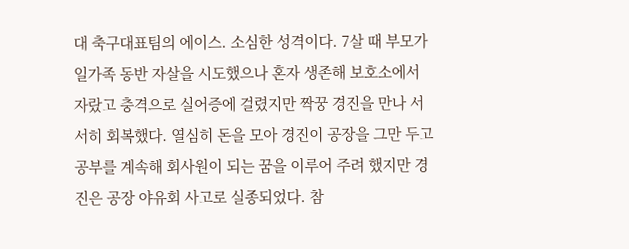대 축구대표팀의 에이스. 소심한 성격이다. 7살 때 부모가 일가족 동반 자살을 시도했으나 혼자 생존해 보호소에서 자랐고 충격으로 실어증에 걸렸지만 짝꿍 경진을 만나 서서히 회복했다. 열심히 돈을 모아 경진이 공장을 그만 두고 공부를 계속해 회사원이 되는 꿈을 이루어 주려 했지만 경진은 공장 야유회 사고로 실종되었다. 참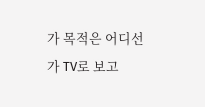가 목적은 어디선가 TV로 보고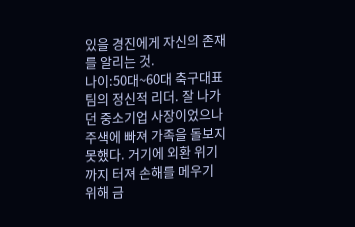있을 경진에게 자신의 존재를 알리는 것.
나이:50대~60대 축구대표팀의 정신적 리더. 잘 나가던 중소기업 사장이었으나 주색에 빠져 가족을 돌보지 못했다. 거기에 외환 위기까지 터져 손해를 메우기 위해 금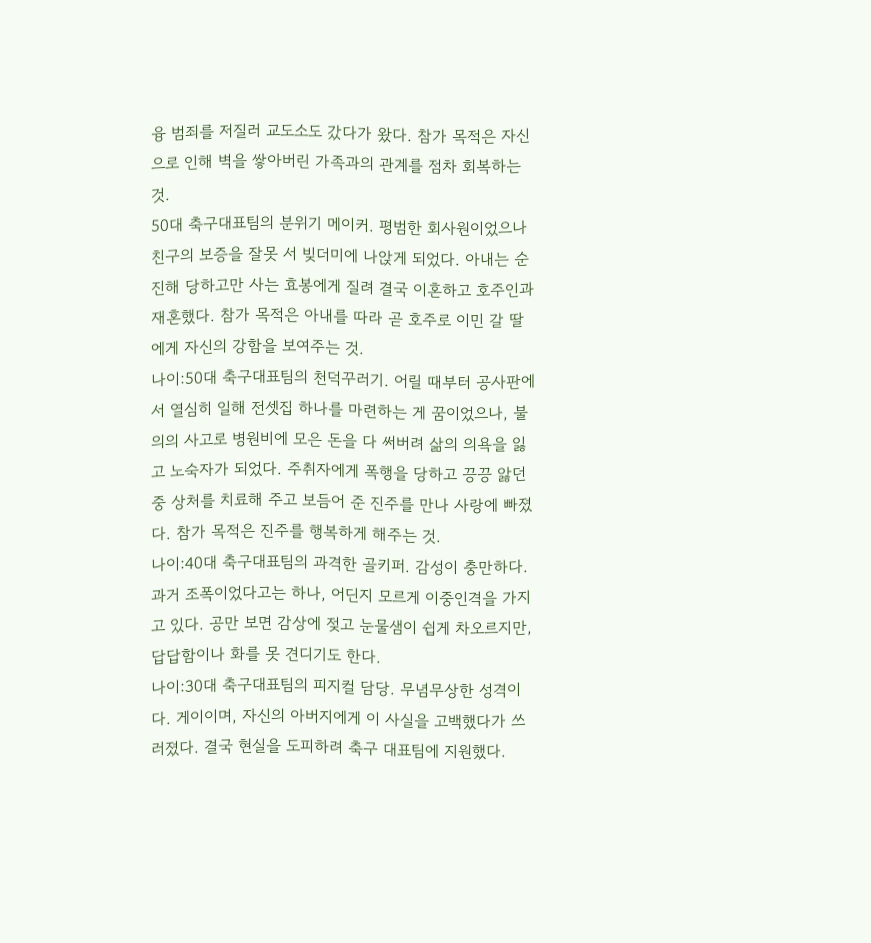융 범죄를 저질러 교도소도 갔다가 왔다. 참가 목적은 자신으로 인해 벽을 쌓아버린 가족과의 관계를 점차 회복하는 것.
50대 축구대표팀의 분위기 메이커. 평범한 회사원이었으나 친구의 보증을 잘못 서 빚더미에 나앉게 되었다. 아내는 순진해 당하고만 사는 효봉에게 질려 결국 이혼하고 호주인과 재혼했다. 참가 목적은 아내를 따라 곧 호주로 이민 갈 딸에게 자신의 강함을 보여주는 것.
나이:50대 축구대표팀의 천덕꾸러기. 어릴 때부터 공사판에서 열심히 일해 전셋집 하나를 마련하는 게 꿈이었으나, 불의의 사고로 병원비에 모은 돈을 다 써버려 삶의 의욕을 잃고 노숙자가 되었다. 주취자에게 폭행을 당하고 끙끙 앓던 중 상처를 치료해 주고 보듬어 준 진주를 만나 사랑에 빠졌다. 참가 목적은 진주를 행복하게 해주는 것.
나이:40대 축구대표팀의 과격한 골키퍼. 감성이 충만하다. 과거 조폭이었다고는 하나, 어딘지 모르게 이중인격을 가지고 있다. 공만 보면 감상에 젖고 눈물샘이 쉽게 차오르지만, 답답함이나 화를 못 견디기도 한다.
나이:30대 축구대표팀의 피지컬 담당. 무념무상한 성격이다. 게이이며, 자신의 아버지에게 이 사실을 고백했다가 쓰러졌다. 결국 현실을 도피하려 축구 대표팀에 지원했다.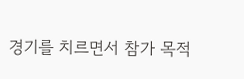경기를 치르면서 참가 목적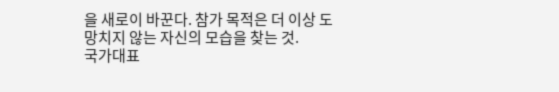을 새로이 바꾼다. 참가 목적은 더 이상 도망치지 않는 자신의 모습을 찾는 것.
국가대표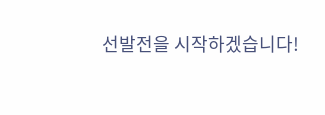선발전을 시작하겠습니다!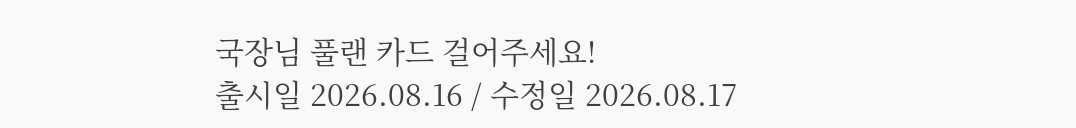국장님 풀랜 카드 걸어주세요!
출시일 2026.08.16 / 수정일 2026.08.17